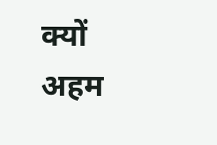क्यों अहम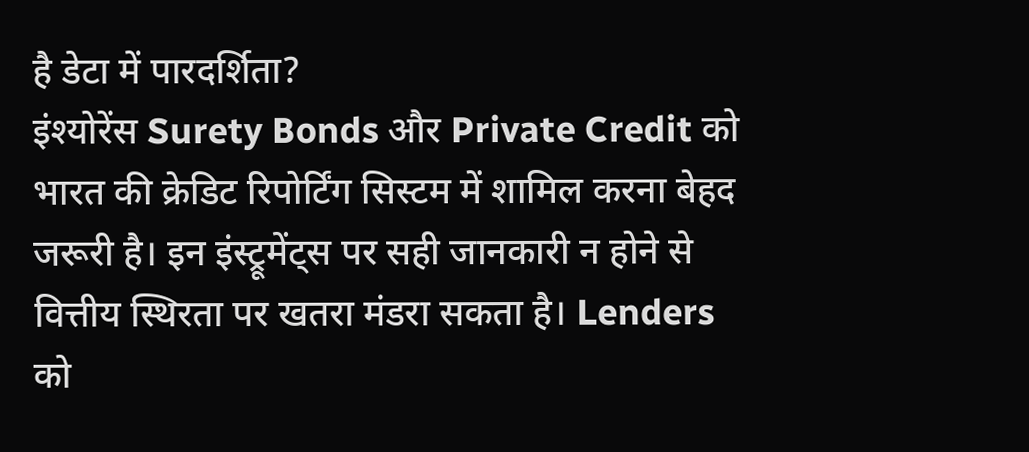है डेटा में पारदर्शिता?
इंश्योरेंस Surety Bonds और Private Credit को भारत की क्रेडिट रिपोर्टिंग सिस्टम में शामिल करना बेहद जरूरी है। इन इंस्ट्रूमेंट्स पर सही जानकारी न होने से वित्तीय स्थिरता पर खतरा मंडरा सकता है। Lenders को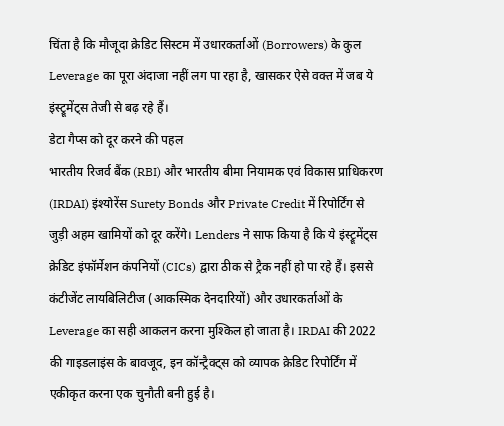चिंता है कि मौजूदा क्रेडिट सिस्टम में उधारकर्ताओं (Borrowers) के कुल Leverage का पूरा अंदाजा नहीं लग पा रहा है, खासकर ऐसे वक्त में जब ये इंस्ट्रूमेंट्स तेजी से बढ़ रहे हैं।
डेटा गैप्स को दूर करने की पहल
भारतीय रिजर्व बैंक (RBI) और भारतीय बीमा नियामक एवं विकास प्राधिकरण (IRDAI) इंश्योरेंस Surety Bonds और Private Credit में रिपोर्टिंग से जुड़ी अहम खामियों को दूर करेंगे। Lenders ने साफ किया है कि ये इंस्ट्रूमेंट्स क्रेडिट इंफॉर्मेशन कंपनियों (CICs) द्वारा ठीक से ट्रैक नहीं हो पा रहे हैं। इससे कंटीजेंट लायबिलिटीज (आकस्मिक देनदारियों) और उधारकर्ताओं के Leverage का सही आकलन करना मुश्किल हो जाता है। IRDAI की 2022 की गाइडलाइंस के बावजूद, इन कॉन्ट्रैक्ट्स को व्यापक क्रेडिट रिपोर्टिंग में एकीकृत करना एक चुनौती बनी हुई है।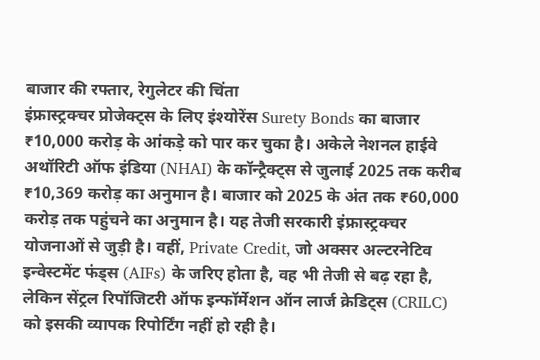बाजार की रफ्तार, रेगुलेटर की चिंता
इंफ्रास्ट्रक्चर प्रोजेक्ट्स के लिए इंश्योरेंस Surety Bonds का बाजार ₹10,000 करोड़ के आंकड़े को पार कर चुका है। अकेले नेशनल हाईवे अथॉरिटी ऑफ इंडिया (NHAI) के कॉन्ट्रैक्ट्स से जुलाई 2025 तक करीब ₹10,369 करोड़ का अनुमान है। बाजार को 2025 के अंत तक ₹60,000 करोड़ तक पहुंचने का अनुमान है। यह तेजी सरकारी इंफ्रास्ट्रक्चर योजनाओं से जुड़ी है। वहीं, Private Credit, जो अक्सर अल्टरनेटिव इन्वेस्टमेंट फंड्स (AIFs) के जरिए होता है, वह भी तेजी से बढ़ रहा है, लेकिन सेंट्रल रिपॉजिटरी ऑफ इन्फॉर्मेशन ऑन लार्ज क्रेडिट्स (CRILC) को इसकी व्यापक रिपोर्टिंग नहीं हो रही है।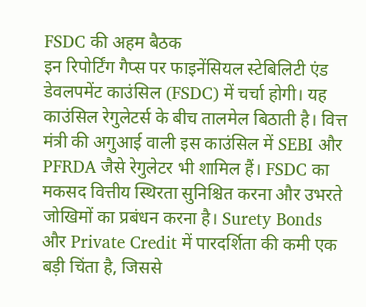FSDC की अहम बैठक
इन रिपोर्टिंग गैप्स पर फाइनेंसियल स्टेबिलिटी एंड डेवलपमेंट काउंसिल (FSDC) में चर्चा होगी। यह काउंसिल रेगुलेटर्स के बीच तालमेल बिठाती है। वित्त मंत्री की अगुआई वाली इस काउंसिल में SEBI और PFRDA जैसे रेगुलेटर भी शामिल हैं। FSDC का मकसद वित्तीय स्थिरता सुनिश्चित करना और उभरते जोखिमों का प्रबंधन करना है। Surety Bonds और Private Credit में पारदर्शिता की कमी एक बड़ी चिंता है, जिससे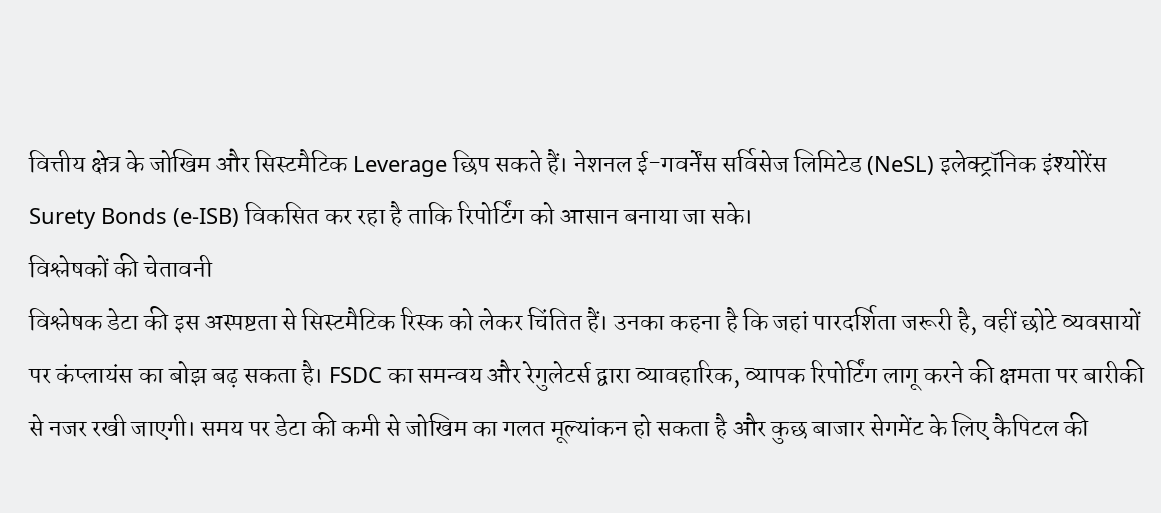वित्तीय क्षेत्र के जोखिम और सिस्टमैटिक Leverage छिप सकते हैं। नेशनल ई-गवर्नेंस सर्विसेज लिमिटेड (NeSL) इलेक्ट्रॉनिक इंश्योरेंस Surety Bonds (e-ISB) विकसित कर रहा है ताकि रिपोर्टिंग को आसान बनाया जा सके।
विश्लेषकों की चेतावनी
विश्लेषक डेटा की इस अस्पष्टता से सिस्टमैटिक रिस्क को लेकर चिंतित हैं। उनका कहना है कि जहां पारदर्शिता जरूरी है, वहीं छोटे व्यवसायों पर कंप्लायंस का बोझ बढ़ सकता है। FSDC का समन्वय और रेगुलेटर्स द्वारा व्यावहारिक, व्यापक रिपोर्टिंग लागू करने की क्षमता पर बारीकी से नजर रखी जाएगी। समय पर डेटा की कमी से जोखिम का गलत मूल्यांकन हो सकता है और कुछ बाजार सेगमेंट के लिए कैपिटल की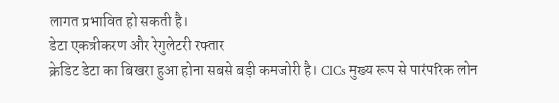लागत प्रभावित हो सकती है।
डेटा एकत्रीकरण और रेगुलेटरी रफ्तार
क्रेडिट डेटा का बिखरा हुआ होना सबसे बड़ी कमजोरी है। CICs मुख्य रूप से पारंपरिक लोन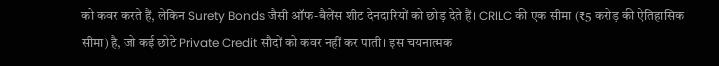को कवर करते हैं, लेकिन Surety Bonds जैसी ऑफ-बैलेंस शीट देनदारियों को छोड़ देते हैं। CRILC की एक सीमा (₹5 करोड़ की ऐतिहासिक सीमा) है, जो कई छोटे Private Credit सौदों को कवर नहीं कर पाती। इस चयनात्मक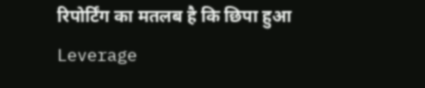रिपोर्टिंग का मतलब है कि छिपा हुआ Leverage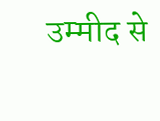उम्मीद से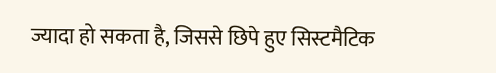ज्यादा हो सकता है, जिससे छिपे हुए सिस्टमैटिक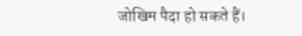जोखिम पैदा हो सकते हैं।